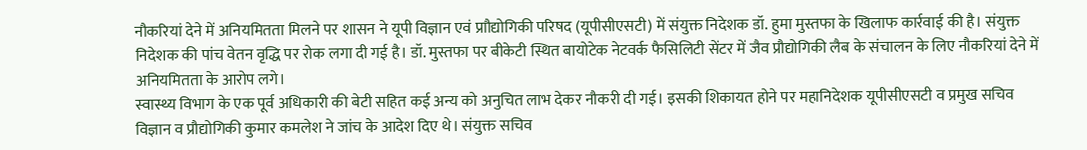नौकरियां देने में अनियमितता मिलने पर शासन ने यूपी विज्ञान एवं प्राौद्योगिकी परिषद (यूपीसीएसटी) में संयुक्त निदेशक डॉ. हुमा मुस्तफा के खिलाफ कार्रवाई की है। संयुक्त निदेशक की पांच वेतन वृद्धि पर रोक लगा दी गई है। डॉ. मुस्तफा पर बीकेटी स्थित बायोटेक नेटवर्क फैसिलिटी सेंटर में जैव प्रौद्योगिकी लैब के संचालन के लिए नौकरियां देने में अनियमितता के आरोप लगे।
स्वास्थ्य विभाग के एक पूर्व अधिकारी की बेटी सहित कई अन्य को अनुचित लाभ देकर नौकरी दी गई। इसकी शिकायत होने पर महानिदेशक यूपीसीएसटी व प्रमुख सचिव विज्ञान व प्रौद्योगिकी कुमार कमलेश ने जांच के आदेश दिए थे। संयुक्त सचिव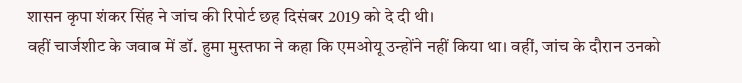शासन कृपा शंकर सिंह ने जांच की रिपोर्ट छह दिसंबर 2019 को दे दी थी।
वहीं चार्जशीट के जवाब में डॉ. हुमा मुस्तफा ने कहा कि एमओयू उन्होंने नहीं किया था। वहीं, जांच के दौरान उनको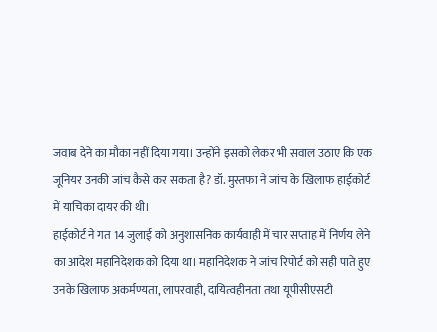जवाब देने का मौका नहीं दिया गया। उन्होंने इसको लेकर भी सवाल उठाए कि एक जूनियर उनकी जांच कैसे कर सकता है? डॉ. मुस्तफा ने जांच के खिलाफ हाईकोर्ट में याचिका दायर की थी।
हाईकोर्ट ने गत 14 जुलाई को अनुशासनिक कार्यवाही में चार सप्ताह में निर्णय लेने का आदेश महानिदेशक को दिया था। महानिदेशक ने जांच रिपोर्ट को सही पाते हुए उनके खिलाफ अकर्मण्यता, लापरवाही, दायित्वहीनता तथा यूपीसीएसटी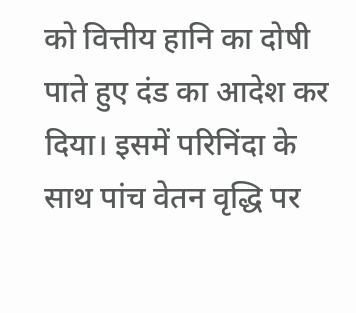को वित्तीय हानि का दोषी पाते हुए दंड का आदेश कर दिया। इसमें परिनिंदा के साथ पांच वेतन वृद्धि पर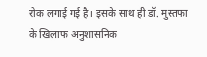रोक लगाई गई है। इसके साथ ही डॉ. मुस्तफा के खिलाफ अनुशासनिक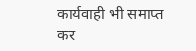कार्यवाही भी समाप्त कर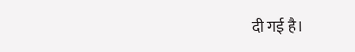दी गई है।